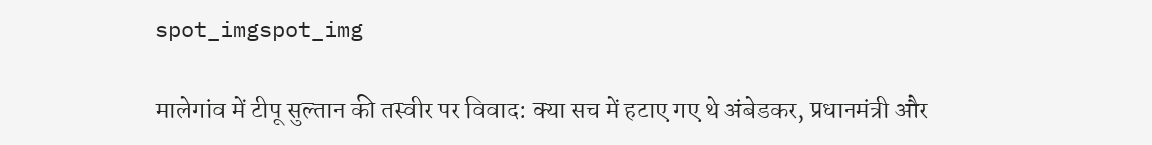spot_imgspot_img

मालेगांव में टीपू सुल्तान की तस्वीर पर विवाद: क्या सच में हटाए गए थे अंबेडकर, प्रधानमंत्री और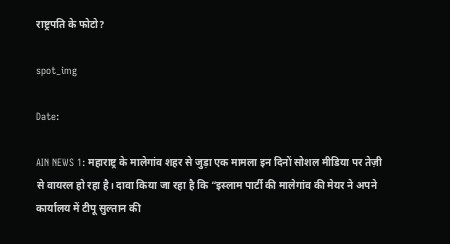राष्ट्रपति के फोटो?

spot_img

Date:

AIN NEWS 1: महाराष्ट्र के मालेगांव शहर से जुड़ा एक मामला इन दिनों सोशल मीडिया पर तेज़ी से वायरल हो रहा है। दावा किया जा रहा है कि “इस्लाम पार्टी की मालेगांव की मेयर ने अपने कार्यालय में टीपू सुल्तान की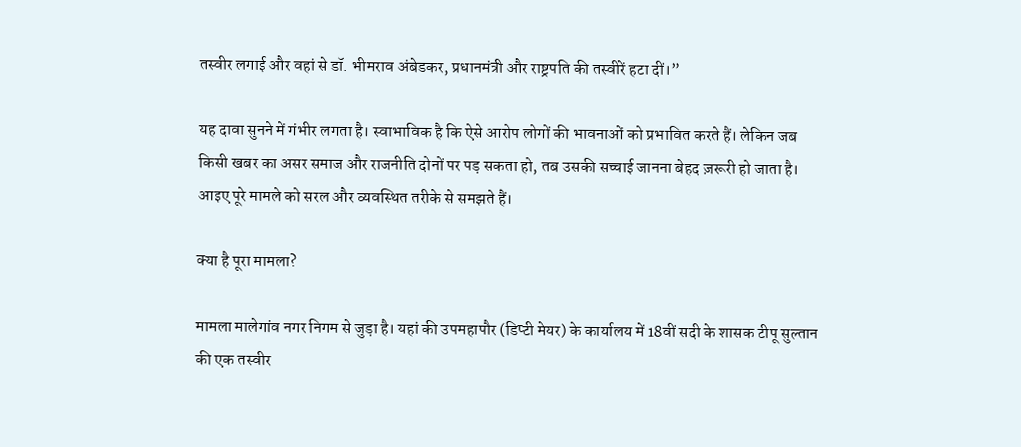तस्वीर लगाई और वहां से डॉ. भीमराव अंबेडकर, प्रधानमंत्री और राष्ट्रपति की तस्वीरें हटा दीं।”

यह दावा सुनने में गंभीर लगता है। स्वाभाविक है कि ऐसे आरोप लोगों की भावनाओं को प्रभावित करते हैं। लेकिन जब किसी खबर का असर समाज और राजनीति दोनों पर पड़ सकता हो, तब उसकी सच्चाई जानना बेहद ज़रूरी हो जाता है। आइए पूरे मामले को सरल और व्यवस्थित तरीके से समझते हैं।

क्या है पूरा मामला?

मामला मालेगांव नगर निगम से जुड़ा है। यहां की उपमहापौर (डिप्टी मेयर) के कार्यालय में 18वीं सदी के शासक टीपू सुल्तान की एक तस्वीर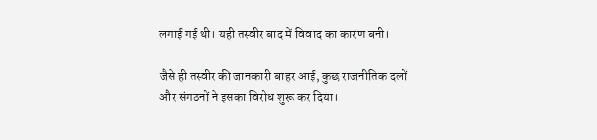लगाई गई थी। यही तस्वीर बाद में विवाद का कारण बनी।

जैसे ही तस्वीर की जानकारी बाहर आई, कुछ राजनीतिक दलों और संगठनों ने इसका विरोध शुरू कर दिया।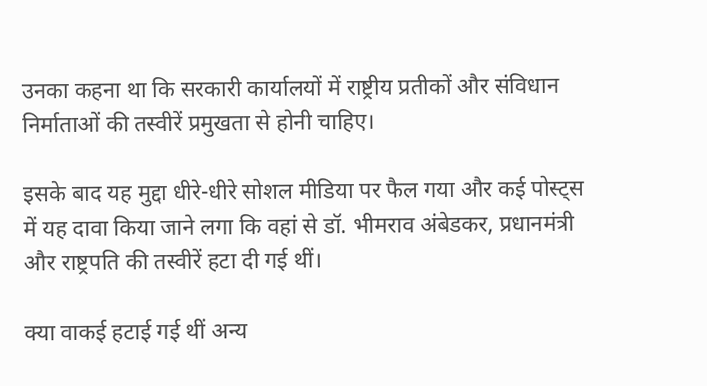उनका कहना था कि सरकारी कार्यालयों में राष्ट्रीय प्रतीकों और संविधान निर्माताओं की तस्वीरें प्रमुखता से होनी चाहिए।

इसके बाद यह मुद्दा धीरे-धीरे सोशल मीडिया पर फैल गया और कई पोस्ट्स में यह दावा किया जाने लगा कि वहां से डॉ. भीमराव अंबेडकर, प्रधानमंत्री और राष्ट्रपति की तस्वीरें हटा दी गई थीं।

क्या वाकई हटाई गई थीं अन्य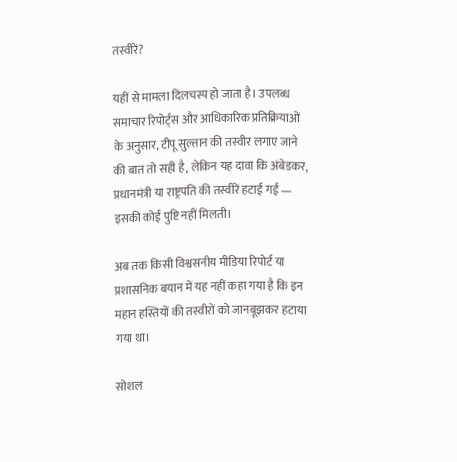तस्वीरें?

यहीं से मामला दिलचस्प हो जाता है। उपलब्ध समाचार रिपोर्ट्स और आधिकारिक प्रतिक्रियाओं के अनुसार, टीपू सुल्तान की तस्वीर लगाए जाने की बात तो सही है, लेकिन यह दावा कि अंबेडकर, प्रधानमंत्री या राष्ट्रपति की तस्वीरें हटाई गईं — इसकी कोई पुष्टि नहीं मिलती।

अब तक किसी विश्वसनीय मीडिया रिपोर्ट या प्रशासनिक बयान में यह नहीं कहा गया है कि इन महान हस्तियों की तस्वीरों को जानबूझकर हटाया गया था।

सोशल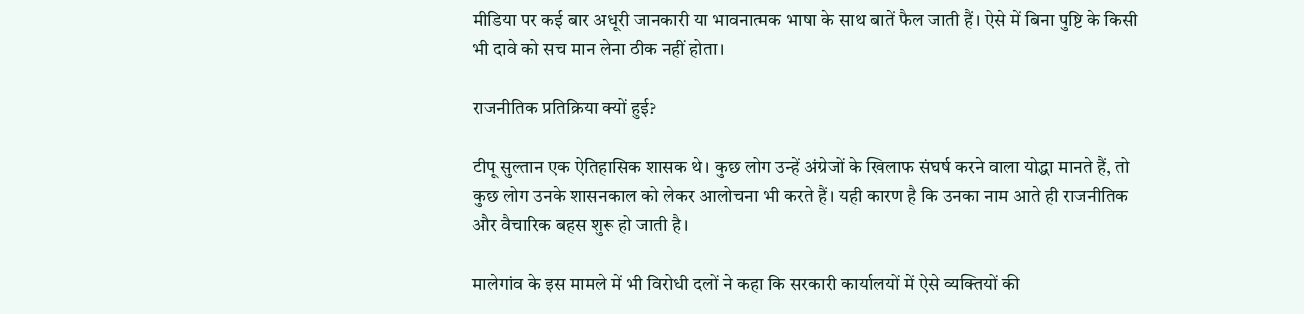मीडिया पर कई बार अधूरी जानकारी या भावनात्मक भाषा के साथ बातें फैल जाती हैं। ऐसे में बिना पुष्टि के किसी भी दावे को सच मान लेना ठीक नहीं होता।

राजनीतिक प्रतिक्रिया क्यों हुई?

टीपू सुल्तान एक ऐतिहासिक शासक थे। कुछ लोग उन्हें अंग्रेजों के खिलाफ संघर्ष करने वाला योद्धा मानते हैं, तो कुछ लोग उनके शासनकाल को लेकर आलोचना भी करते हैं। यही कारण है कि उनका नाम आते ही राजनीतिक और वैचारिक बहस शुरू हो जाती है।

मालेगांव के इस मामले में भी विरोधी दलों ने कहा कि सरकारी कार्यालयों में ऐसे व्यक्तियों की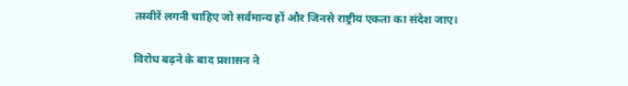तस्वीरें लगनी चाहिए जो सर्वमान्य हों और जिनसे राष्ट्रीय एकता का संदेश जाए।

विरोध बढ़ने के बाद प्रशासन ने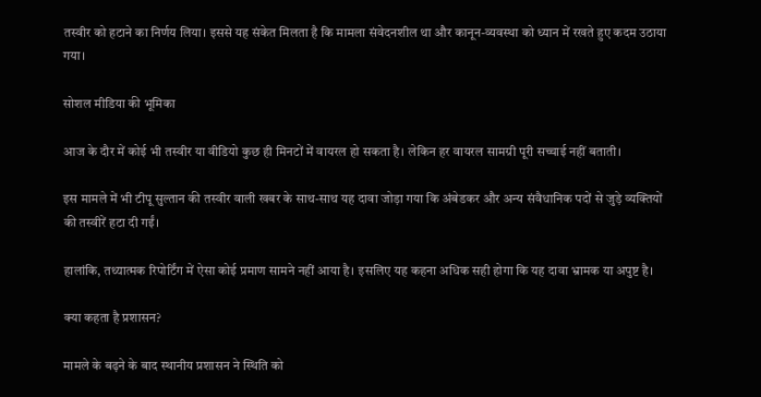तस्वीर को हटाने का निर्णय लिया। इससे यह संकेत मिलता है कि मामला संवेदनशील था और कानून-व्यवस्था को ध्यान में रखते हुए कदम उठाया गया।

सोशल मीडिया की भूमिका

आज के दौर में कोई भी तस्वीर या वीडियो कुछ ही मिनटों में वायरल हो सकता है। लेकिन हर वायरल सामग्री पूरी सच्चाई नहीं बताती।

इस मामले में भी टीपू सुल्तान की तस्वीर वाली खबर के साथ-साथ यह दावा जोड़ा गया कि अंबेडकर और अन्य संवैधानिक पदों से जुड़े व्यक्तियों की तस्वीरें हटा दी गईं।

हालांकि, तथ्यात्मक रिपोर्टिंग में ऐसा कोई प्रमाण सामने नहीं आया है। इसलिए यह कहना अधिक सही होगा कि यह दावा भ्रामक या अपुष्ट है।

क्या कहता है प्रशासन?

मामले के बढ़ने के बाद स्थानीय प्रशासन ने स्थिति को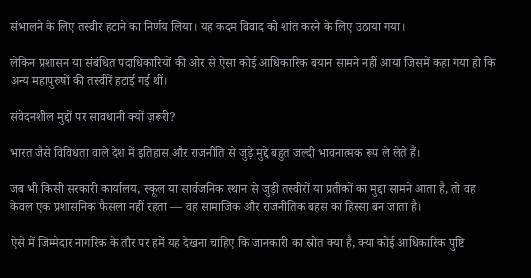संभालने के लिए तस्वीर हटाने का निर्णय लिया। यह कदम विवाद को शांत करने के लिए उठाया गया।

लेकिन प्रशासन या संबंधित पदाधिकारियों की ओर से ऐसा कोई आधिकारिक बयान सामने नहीं आया जिसमें कहा गया हो कि अन्य महापुरुषों की तस्वीरें हटाई गई थीं।

संवेदनशील मुद्दों पर सावधानी क्यों ज़रूरी?

भारत जैसे विविधता वाले देश में इतिहास और राजनीति से जुड़े मुद्दे बहुत जल्दी भावनात्मक रूप ले लेते हैं।

जब भी किसी सरकारी कार्यालय, स्कूल या सार्वजनिक स्थान से जुड़ी तस्वीरों या प्रतीकों का मुद्दा सामने आता है, तो वह केवल एक प्रशासनिक फैसला नहीं रहता — वह सामाजिक और राजनीतिक बहस का हिस्सा बन जाता है।

ऐसे में जिम्मेदार नागरिक के तौर पर हमें यह देखना चाहिए कि जानकारी का स्रोत क्या है, क्या कोई आधिकारिक पुष्टि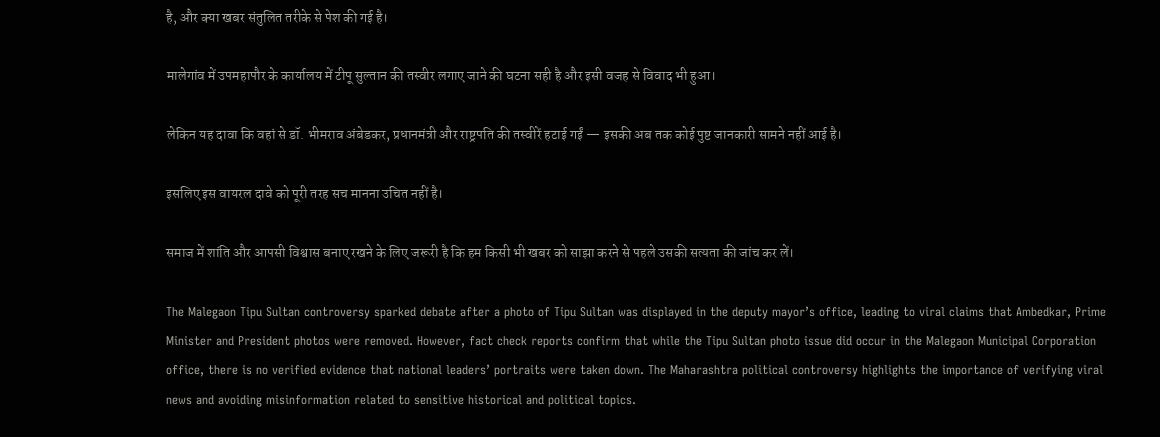है, और क्या खबर संतुलित तरीके से पेश की गई है।

मालेगांव में उपमहापौर के कार्यालय में टीपू सुल्तान की तस्वीर लगाए जाने की घटना सही है और इसी वजह से विवाद भी हुआ।

लेकिन यह दावा कि वहां से डॉ. भीमराव अंबेडकर, प्रधानमंत्री और राष्ट्रपति की तस्वीरें हटाई गईं — इसकी अब तक कोई पुष्ट जानकारी सामने नहीं आई है।

इसलिए इस वायरल दावे को पूरी तरह सच मानना उचित नहीं है।

समाज में शांति और आपसी विश्वास बनाए रखने के लिए जरूरी है कि हम किसी भी खबर को साझा करने से पहले उसकी सत्यता की जांच कर लें।

The Malegaon Tipu Sultan controversy sparked debate after a photo of Tipu Sultan was displayed in the deputy mayor’s office, leading to viral claims that Ambedkar, Prime Minister and President photos were removed. However, fact check reports confirm that while the Tipu Sultan photo issue did occur in the Malegaon Municipal Corporation office, there is no verified evidence that national leaders’ portraits were taken down. The Maharashtra political controversy highlights the importance of verifying viral news and avoiding misinformation related to sensitive historical and political topics.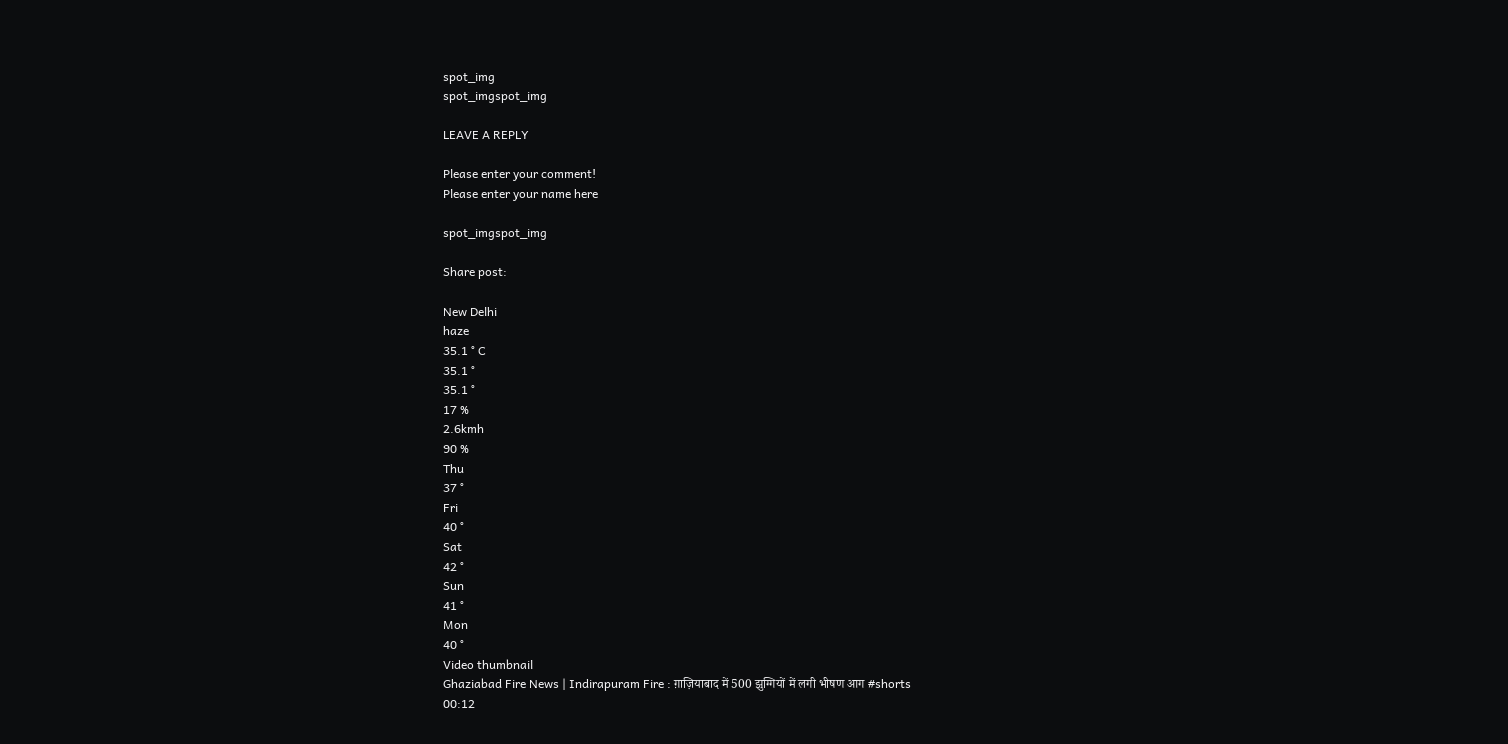spot_img
spot_imgspot_img

LEAVE A REPLY

Please enter your comment!
Please enter your name here

spot_imgspot_img

Share post:

New Delhi
haze
35.1 ° C
35.1 °
35.1 °
17 %
2.6kmh
90 %
Thu
37 °
Fri
40 °
Sat
42 °
Sun
41 °
Mon
40 °
Video thumbnail
Ghaziabad Fire News | Indirapuram Fire : ग़ाज़ियाबाद में 500 झुग्गियों में लगी भीषण आग #shorts
00:12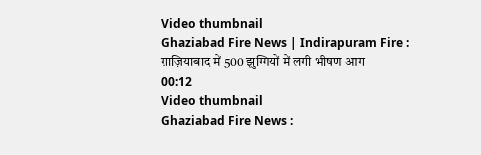Video thumbnail
Ghaziabad Fire News | Indirapuram Fire : ग़ाज़ियाबाद में 500 झुग्गियों में लगी भीषण आग
00:12
Video thumbnail
Ghaziabad Fire News :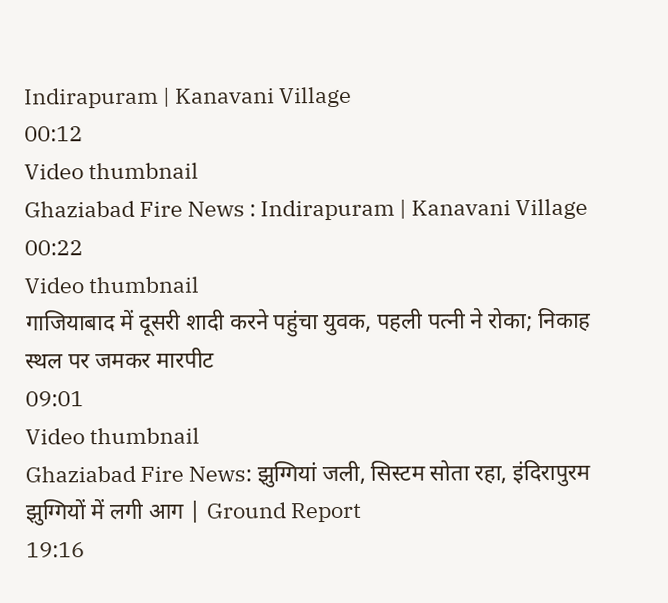Indirapuram | Kanavani Village
00:12
Video thumbnail
Ghaziabad Fire News : Indirapuram | Kanavani Village
00:22
Video thumbnail
गाजियाबाद में दूसरी शादी करने पहुंचा युवक, पहली पत्नी ने रोका; निकाह स्थल पर जमकर मारपीट
09:01
Video thumbnail
Ghaziabad Fire News: झुग्गियां जली, सिस्टम सोता रहा, इंदिरापुरम झुग्गियों में लगी आग | Ground Report
19:16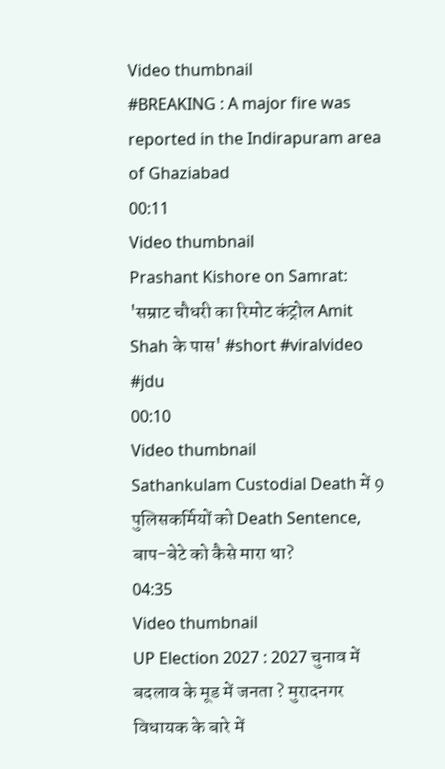Video thumbnail
#BREAKING : A major fire was reported in the Indirapuram area of Ghaziabad
00:11
Video thumbnail
Prashant Kishore on Samrat: 'सम्राट चौधरी का रिमोट कंट्रोल Amit Shah के पास' #short #viralvideo #jdu
00:10
Video thumbnail
Sathankulam Custodial Death में 9 पुलिसकर्मियों को Death Sentence, बाप-बेटे को कैसे मारा था?
04:35
Video thumbnail
UP Election 2027 : 2027 चुनाव में बदलाव के मूड में जनता ? मुरादनगर विधायक के बारे में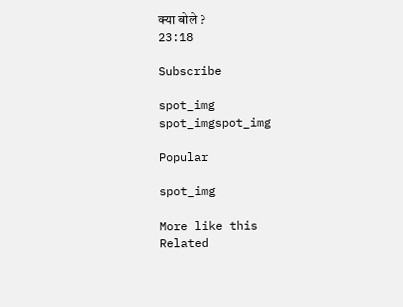क्या बोले ?
23:18

Subscribe

spot_img
spot_imgspot_img

Popular

spot_img

More like this
Related